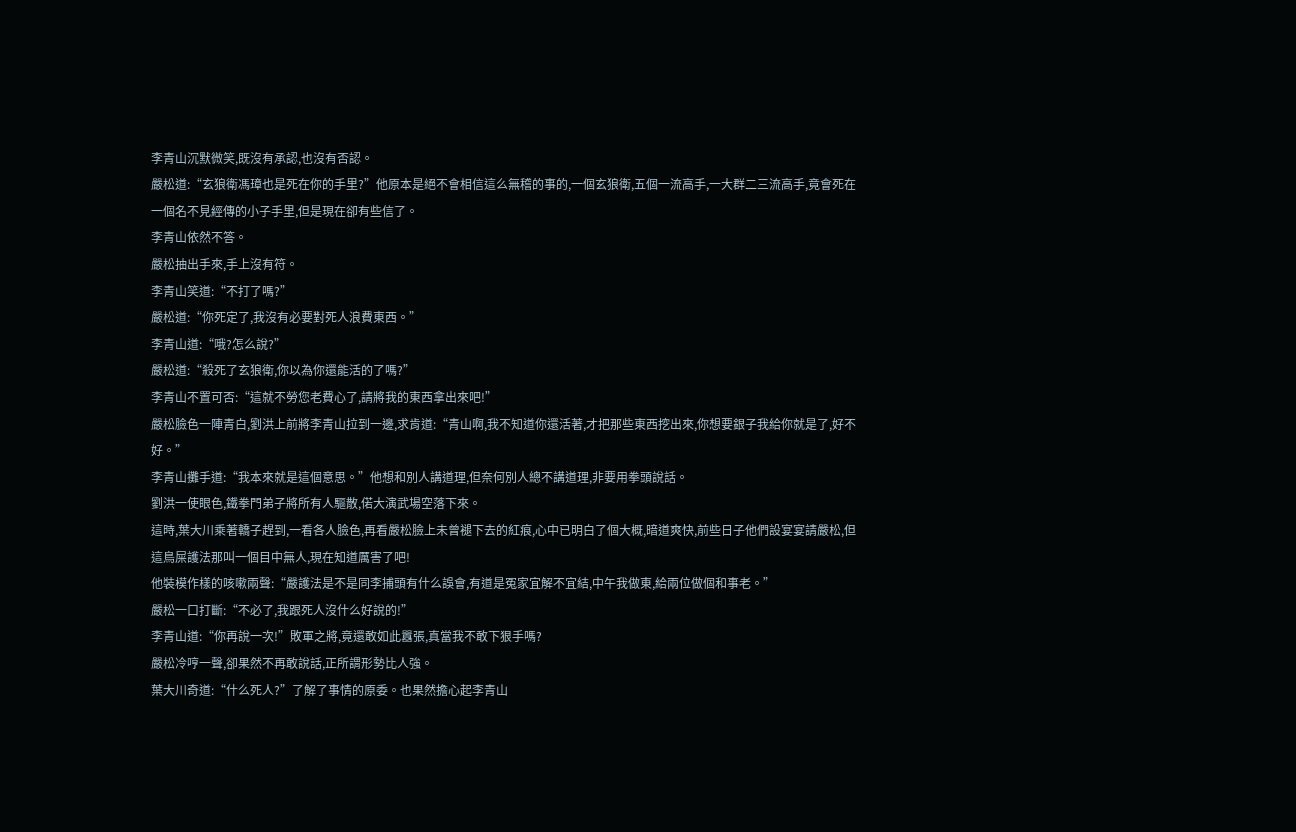李青山沉默微笑,既沒有承認,也沒有否認。
嚴松道:“玄狼衛馮璋也是死在你的手里?”他原本是絕不會相信這么無稽的事的,一個玄狼衛,五個一流高手,一大群二三流高手,竟會死在一個名不見經傳的小子手里,但是現在卻有些信了。
李青山依然不答。
嚴松抽出手來,手上沒有符。
李青山笑道:“不打了嗎?”
嚴松道:“你死定了,我沒有必要對死人浪費東西。”
李青山道:“哦?怎么說?”
嚴松道:“殺死了玄狼衛,你以為你還能活的了嗎?”
李青山不置可否:“這就不勞您老費心了,請將我的東西拿出來吧!”
嚴松臉色一陣青白,劉洪上前將李青山拉到一邊,求肯道:“青山啊,我不知道你還活著,才把那些東西挖出來,你想要銀子我給你就是了,好不好。”
李青山攤手道:“我本來就是這個意思。”他想和別人講道理,但奈何別人總不講道理,非要用拳頭說話。
劉洪一使眼色,鐵拳門弟子將所有人驅散,偌大演武場空落下來。
這時,葉大川乘著轎子趕到,一看各人臉色,再看嚴松臉上未曾褪下去的紅痕,心中已明白了個大概,暗道爽快,前些日子他們設宴宴請嚴松,但這鳥屎護法那叫一個目中無人,現在知道厲害了吧!
他裝模作樣的咳嗽兩聲:“嚴護法是不是同李捕頭有什么誤會,有道是冤家宜解不宜結,中午我做東,給兩位做個和事老。”
嚴松一口打斷:“不必了,我跟死人沒什么好說的!”
李青山道:“你再說一次!”敗軍之將,竟還敢如此囂張,真當我不敢下狠手嗎?
嚴松冷哼一聲,卻果然不再敢說話,正所謂形勢比人強。
葉大川奇道:“什么死人?”了解了事情的原委。也果然擔心起李青山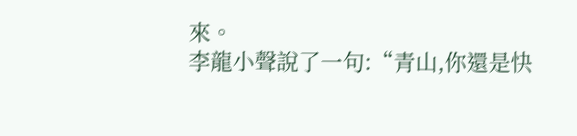來。
李龍小聲說了一句:“青山,你還是快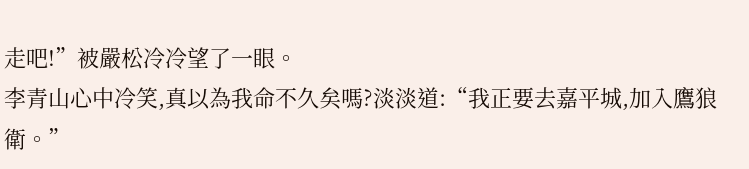走吧!”被嚴松冷冷望了一眼。
李青山心中冷笑,真以為我命不久矣嗎?淡淡道:“我正要去嘉平城,加入鷹狼衛。”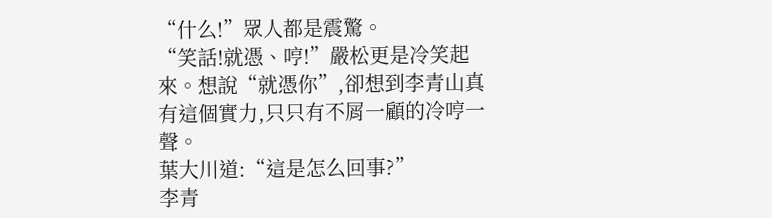“什么!”眾人都是震驚。
“笑話!就憑、哼!”嚴松更是冷笑起來。想說“就憑你”,卻想到李青山真有這個實力,只只有不屑一顧的冷哼一聲。
葉大川道:“這是怎么回事?”
李青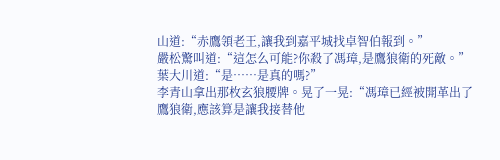山道:“赤鷹領老王,讓我到嘉平城找卓智伯報到。”
嚴松驚叫道:“這怎么可能?你殺了馮璋,是鷹狼衛的死敵。”
葉大川道:“是……是真的嗎?”
李青山拿出那枚玄狼腰牌。晃了一晃:“馮璋已經被開革出了鷹狼衛,應該算是讓我接替他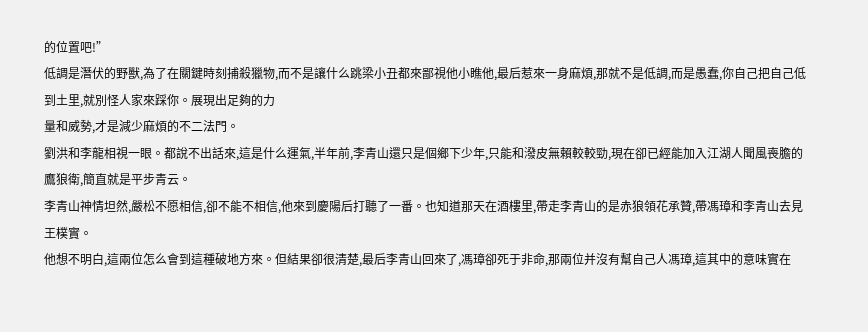的位置吧!”
低調是潛伏的野獸,為了在關鍵時刻捕殺獵物,而不是讓什么跳梁小丑都來鄙視他小瞧他,最后惹來一身麻煩,那就不是低調,而是愚蠢,你自己把自己低到土里,就別怪人家來踩你。展現出足夠的力
量和威勢,才是減少麻煩的不二法門。
劉洪和李龍相視一眼。都說不出話來,這是什么運氣,半年前,李青山還只是個鄉下少年,只能和潑皮無賴較較勁,現在卻已經能加入江湖人聞風喪膽的鷹狼衛,簡直就是平步青云。
李青山神情坦然,嚴松不愿相信,卻不能不相信,他來到慶陽后打聽了一番。也知道那天在酒樓里,帶走李青山的是赤狼領花承贊,帶馮璋和李青山去見王樸實。
他想不明白,這兩位怎么會到這種破地方來。但結果卻很清楚,最后李青山回來了,馮璋卻死于非命,那兩位并沒有幫自己人馮璋,這其中的意味實在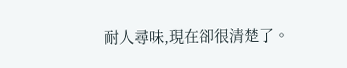耐人尋味,現在卻很清楚了。